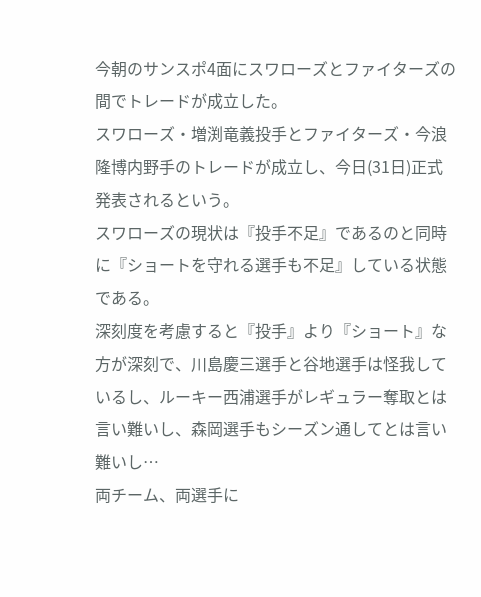今朝のサンスポ4面にスワローズとファイターズの間でトレードが成立した。
スワローズ・増渕竜義投手とファイターズ・今浪隆博内野手のトレードが成立し、今日(31日)正式発表されるという。
スワローズの現状は『投手不足』であるのと同時に『ショートを守れる選手も不足』している状態である。
深刻度を考慮すると『投手』より『ショート』な方が深刻で、川島慶三選手と谷地選手は怪我しているし、ルーキー西浦選手がレギュラー奪取とは言い難いし、森岡選手もシーズン通してとは言い難いし…
両チーム、両選手に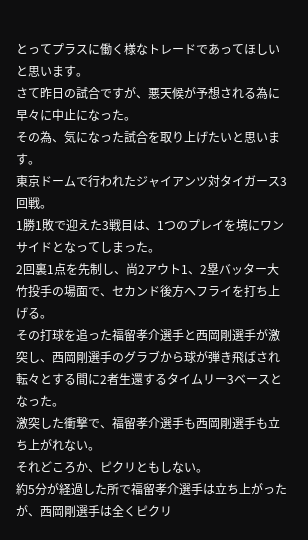とってプラスに働く様なトレードであってほしいと思います。
さて昨日の試合ですが、悪天候が予想される為に早々に中止になった。
その為、気になった試合を取り上げたいと思います。
東京ドームで行われたジャイアンツ対タイガース3回戦。
1勝1敗で迎えた3戦目は、1つのプレイを境にワンサイドとなってしまった。
2回裏1点を先制し、尚2アウト1、2塁バッター大竹投手の場面で、セカンド後方へフライを打ち上げる。
その打球を追った福留孝介選手と西岡剛選手が激突し、西岡剛選手のグラブから球が弾き飛ばされ転々とする間に2者生還するタイムリー3ベースとなった。
激突した衝撃で、福留孝介選手も西岡剛選手も立ち上がれない。
それどころか、ピクリともしない。
約5分が経過した所で福留孝介選手は立ち上がったが、西岡剛選手は全くピクリ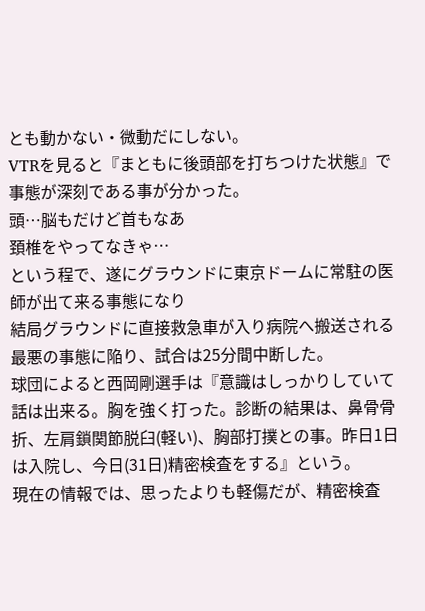とも動かない・微動だにしない。
VTRを見ると『まともに後頭部を打ちつけた状態』で事態が深刻である事が分かった。
頭…脳もだけど首もなあ
頚椎をやってなきゃ…
という程で、遂にグラウンドに東京ドームに常駐の医師が出て来る事態になり
結局グラウンドに直接救急車が入り病院へ搬送される最悪の事態に陥り、試合は25分間中断した。
球団によると西岡剛選手は『意識はしっかりしていて話は出来る。胸を強く打った。診断の結果は、鼻骨骨折、左肩鎖関節脱臼(軽い)、胸部打撲との事。昨日1日は入院し、今日(31日)精密検査をする』という。
現在の情報では、思ったよりも軽傷だが、精密検査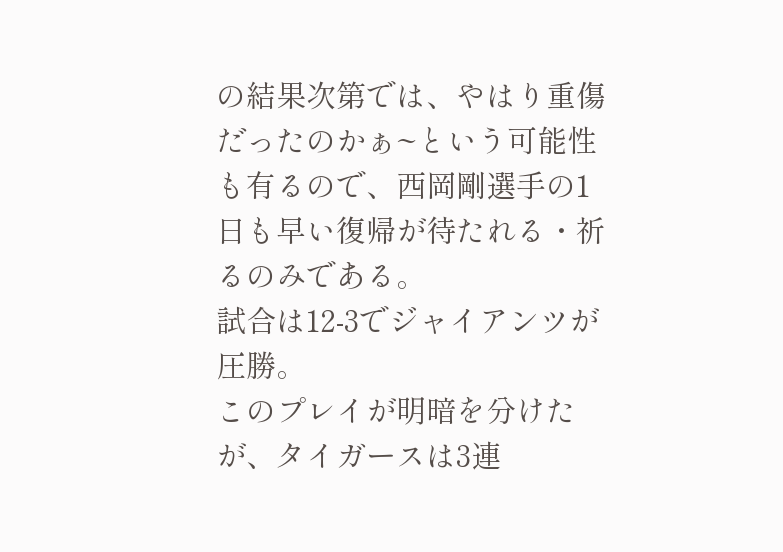の結果次第では、やはり重傷だったのかぁ~という可能性も有るので、西岡剛選手の1日も早い復帰が待たれる・祈るのみである。
試合は12-3でジャイアンツが圧勝。
このプレイが明暗を分けたが、タイガースは3連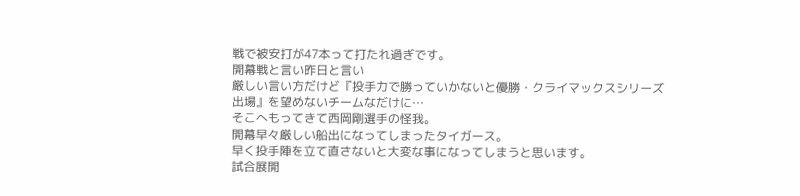戦で被安打が47本って打たれ過ぎです。
開幕戦と言い昨日と言い
厳しい言い方だけど『投手力で勝っていかないと優勝・クライマックスシリーズ出場』を望めないチームなだけに…
そこへもってきて西岡剛選手の怪我。
開幕早々厳しい船出になってしまったタイガース。
早く投手陣を立て直さないと大変な事になってしまうと思います。
試合展開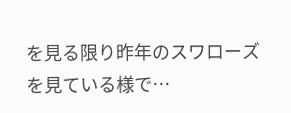を見る限り昨年のスワローズを見ている様で…